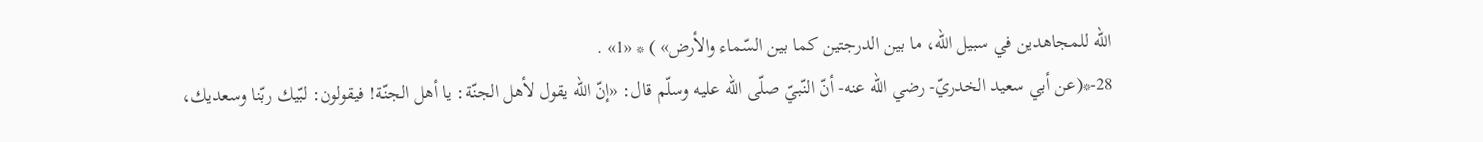الله للمجاهدين في سبيل الله، ما بين الدرجتين كما بين السّماء والأرض» ) * «1» .
28-*(عن أبي سعيد الخدريّ- رضي الله عنه- أنّ النّبيّ صلّى الله عليه وسلّم قال: «إنّ الله يقول لأهل الجنّة: يا أهل الجنّة! فيقولون: لبّيك ربّنا وسعديك،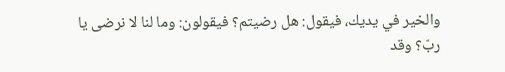والخير في يديك، فيقول: هل رضيتم؟ فيقولون: وما لنا لا نرضى يا ربّ؟ وقد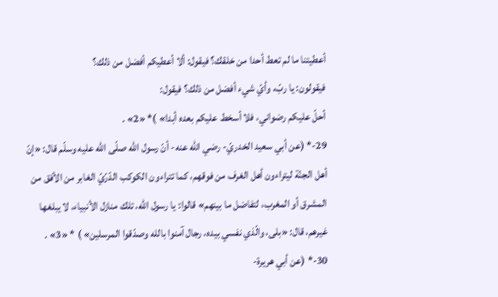أعطيتنا ما لم تعط أحدا من خلقك؟ فيقول: ألا أعطيكم أفضل من ذلك؟
فيقولون: يا ربّ، وأيّ شيء أفضل من ذلك؟ فيقول:
أحلّ عليكم رضواني، فلا أسخط عليكم بعده أبدا» )* «2» .
29-* (عن أبي سعيد الخدريّ- رضي الله عنه- أنّ رسول الله صلّى الله عليه وسلّم قال: «إنّ أهل الجنّة ليتراءون أهل الغرف من فوقهم، كما تتراءون الكوكب الدّرّيّ الغابر من الأفق من المشرق أو المغرب، لتفاضل ما بينهم» قالوا: يا رسول الله، تلك منازل الأنبياء، لا يبلغها غيرهم، قال: «بلى، والّذي نفسي بيده، رجال آمنوا بالله وصدّقوا المرسلين» ) * «3» .
30-* (عن أبي هريرة-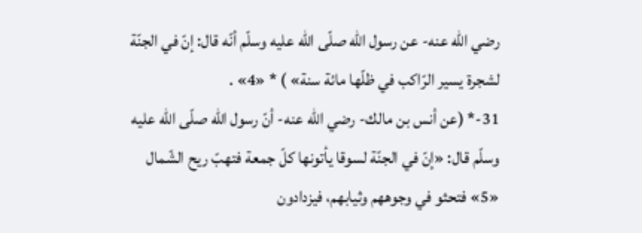رضي الله عنه- عن رسول الله صلّى الله عليه وسلّم أنّه قال: إنّ في الجنّة لشجرة يسير الرّاكب في ظلّها مائة سنة» ) * «4» .
31-* (عن أنس بن مالك- رضي الله عنه- أنّ رسول الله صلّى الله عليه وسلّم قال: «إنّ في الجنّة لسوقا يأتونها كلّ جمعة فتهبّ ريح الشّمال «5» فتحثو في وجوههم وثيابهم، فيزدادون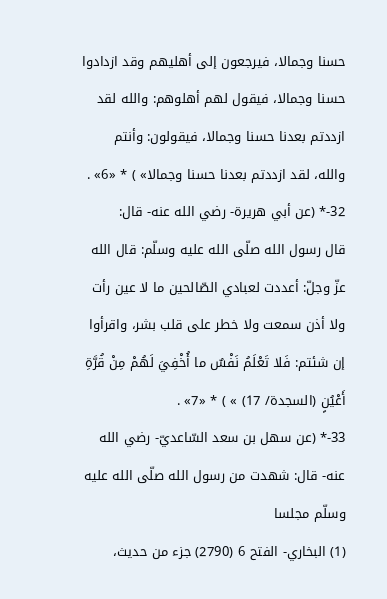حسنا وجمالا، فيرجعون إلى أهليهم وقد ازدادوا حسنا وجمالا، فيقول لهم أهلوهم: والله لقد ازددتم بعدنا حسنا وجمالا، فيقولون: وأنتم والله، لقد ازددتم بعدنا حسنا وجمالا» ) * «6» .
32-* (عن أبي هريرة- رضي الله عنه- قال:
قال رسول الله صلّى الله عليه وسلّم: قال الله عزّ وجلّ: أعددت لعبادي الصّالحين ما لا عين رأت ولا أذن سمعت ولا خطر على قلب بشر، واقرأوا إن شئتم: فَلا تَعْلَمُ نَفْسٌ ما أُخْفِيَ لَهُمْ مِنْ قُرَّةِ أَعْيُنٍ (السجدة/ 17) » ) * «7» .
33-* (عن سهل بن سعد السّاعديّ- رضي الله عنه- قال: شهدت من رسول الله صلّى الله عليه وسلّم مجلسا
(1) البخاري- الفتح 6 (2790) جزء من حديث،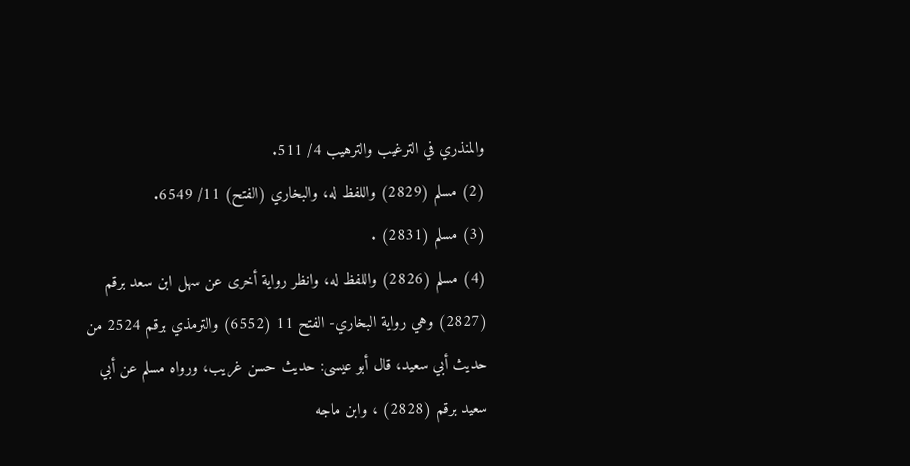والمنذري في الترغيب والترهيب 4/ 511.
(2) مسلم (2829) واللفظ له، والبخاري (الفتح) 11/ 6549.
(3) مسلم (2831) .
(4) مسلم (2826) واللفظ له، وانظر رواية أخرى عن سهل ابن سعد برقم (2827) وهي رواية البخاري- الفتح 11 (6552) والترمذي برقم 2524 من حديث أبي سعيد، قال أبو عيسى: حديث حسن غريب، ورواه مسلم عن أبي سعيد برقم (2828) ، وابن ماجه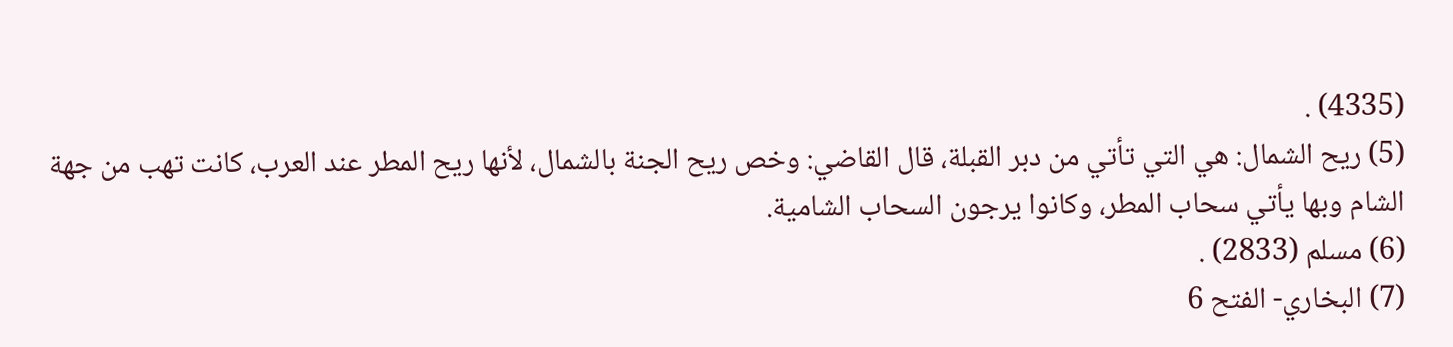(4335) .
(5) ريح الشمال: هي التي تأتي من دبر القبلة، قال القاضي: وخص ريح الجنة بالشمال، لأنها ريح المطر عند العرب، كانت تهب من جهة الشام وبها يأتي سحاب المطر، وكانوا يرجون السحاب الشامية.
(6) مسلم (2833) .
(7) البخاري- الفتح 6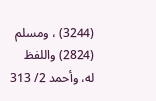(3244) ، ومسلم (2824) واللفظ له، وأحمد 2/ 313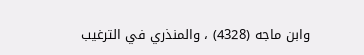وابن ماجه (4328) ، والمنذري في الترغيب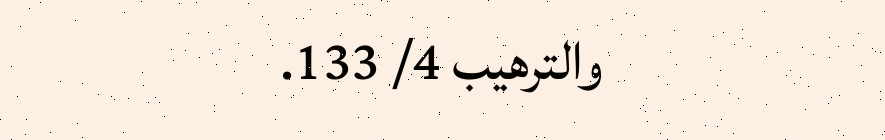والترهيب 4/ 133.